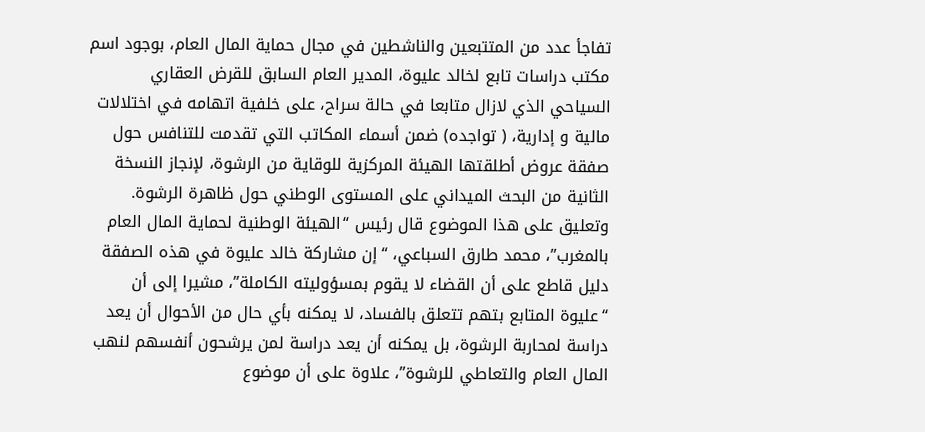تفاجأ عدد من المتتبعين والناشطين في مجال حماية المال العام، بوجود اسم مكتب دراسات تابع لخالد عليوة، المدير العام السابق للقرض العقاري السياحي الذي لازال متابعا في حالة سراح، على خلفية اتهامه في اختلالات مالية و إدارية، ( تواجده) ضمن أسماء المكاتب التي تقدمت للتنافس حول صفقة عروض أطلقتها الهيئة المركزية للوقاية من الرشوة، لإنجاز النسخة الثانية من البحث الميداني على المستوى الوطني حول ظاهرة الرشوة.
وتعليق على هذا الموضوع قال رئيس “الهيئة الوطنية لحماية المال العام بالمغرب”، محمد طارق السباعي، “إن مشاركة خالد عليوة في هذه الصفقة دليل قاطع على أن القضاء لا يقوم بمسؤوليته الكاملة”، مشيرا إلى أن “عليوة المتابع بتهم تتعلق بالفساد، لا يمكنه بأي حال من الأحوال أن يعد دراسة لمحاربة الرشوة، بل يمكنه أن يعد دراسة لمن يرشحون أنفسهم لنهب المال العام والتعاطي للرشوة”، علاوة على أن موضوع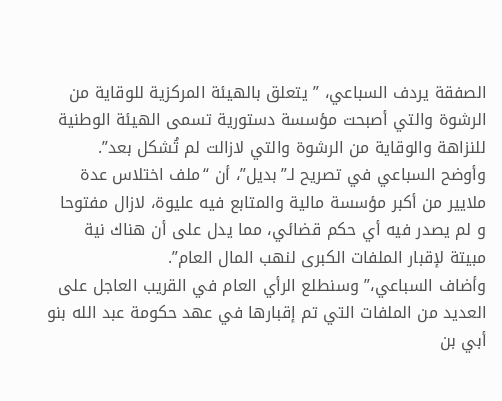الصفقة يردف السباعي، ” يتعلق بالهيئة المركزية للوقاية من الرشوة والتي أصبحت مؤسسة دستورية تسمى الهيئة الوطنية للنزاهة والوقاية من الرشوة والتي لازالت لم تُشكل بعد”.
وأوضح السباعي في تصريح لـ”بديل”، أن “ملف اختلاس عدة ملايير من أكبر مؤسسة مالية والمتابع فيه عليوة، لازال مفتوحا و لم يصدر فيه أي حكم قضائي، مما يدل على أن هناك نية مبيتة لإقبار الملفات الكبرى لنهب المال العام”.
وأضاف السباعي،” وسنطلع الرأي العام في القريب العاجل على العديد من الملفات التي تم إقبارها في عهد حكومة عبد الله بنو أبي بن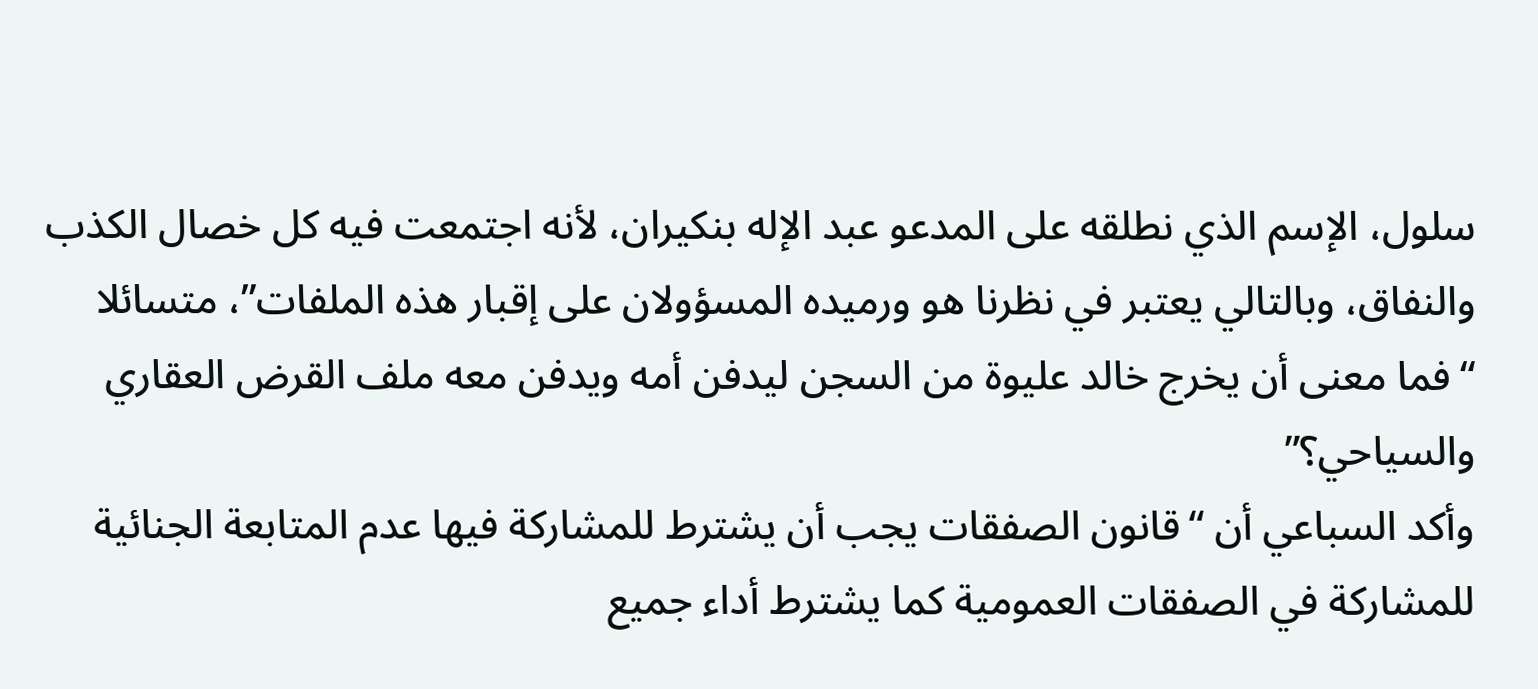سلول، الإسم الذي نطلقه على المدعو عبد الإله بنكيران، لأنه اجتمعت فيه كل خصال الكذب والنفاق، وبالتالي يعتبر في نظرنا هو ورميده المسؤولان على إقبار هذه الملفات”، متسائلا “فما معنى أن يخرج خالد عليوة من السجن ليدفن أمه ويدفن معه ملف القرض العقاري والسياحي؟”
وأكد السباعي أن “قانون الصفقات يجب أن يشترط للمشاركة فيها عدم المتابعة الجنائية للمشاركة في الصفقات العمومية كما يشترط أداء جميع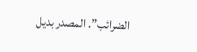الضرائب”. المصدر بديل